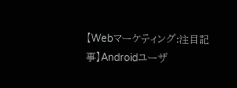【Webマーケティング:注目記事】Androidユーザ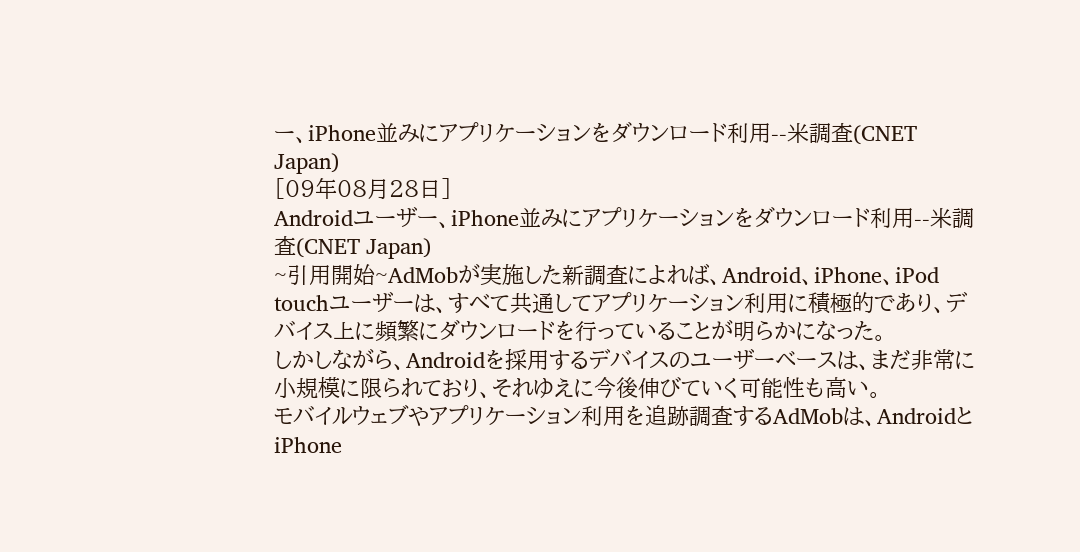ー、iPhone並みにアプリケーションをダウンロード利用--米調査(CNET Japan)
[09年08月28日]
Androidユーザー、iPhone並みにアプリケーションをダウンロード利用--米調査(CNET Japan)
~引用開始~AdMobが実施した新調査によれば、Android、iPhone、iPod touchユーザーは、すべて共通してアプリケーション利用に積極的であり、デバイス上に頻繁にダウンロードを行っていることが明らかになった。
しかしながら、Androidを採用するデバイスのユーザーベースは、まだ非常に小規模に限られており、それゆえに今後伸びていく可能性も高い。
モバイルウェブやアプリケーション利用を追跡調査するAdMobは、AndroidとiPhone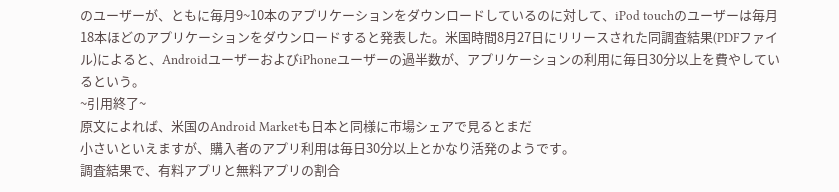のユーザーが、ともに毎月9~10本のアプリケーションをダウンロードしているのに対して、iPod touchのユーザーは毎月18本ほどのアプリケーションをダウンロードすると発表した。米国時間8月27日にリリースされた同調査結果(PDFファイル)によると、AndroidユーザーおよびiPhoneユーザーの過半数が、アプリケーションの利用に毎日30分以上を費やしているという。
~引用終了~
原文によれば、米国のAndroid Marketも日本と同様に市場シェアで見るとまだ
小さいといえますが、購入者のアプリ利用は毎日30分以上とかなり活発のようです。
調査結果で、有料アプリと無料アプリの割合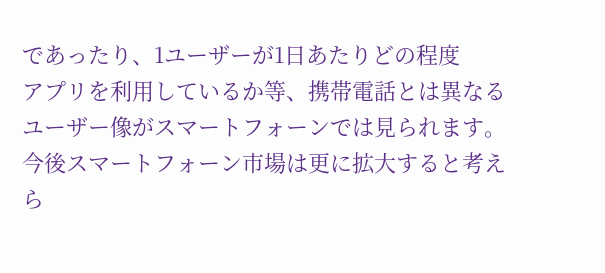であったり、1ユーザーが1日あたりどの程度
アプリを利用しているか等、携帯電話とは異なるユーザー像がスマートフォーンでは見られます。
今後スマートフォーン市場は更に拡大すると考えら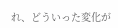れ、どういった変化が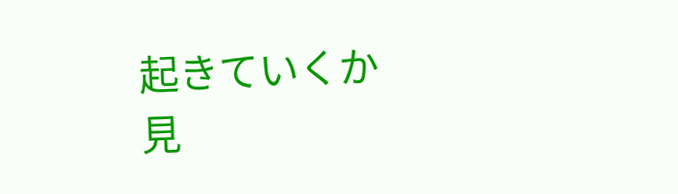起きていくか
見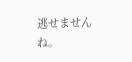逃せませんね。